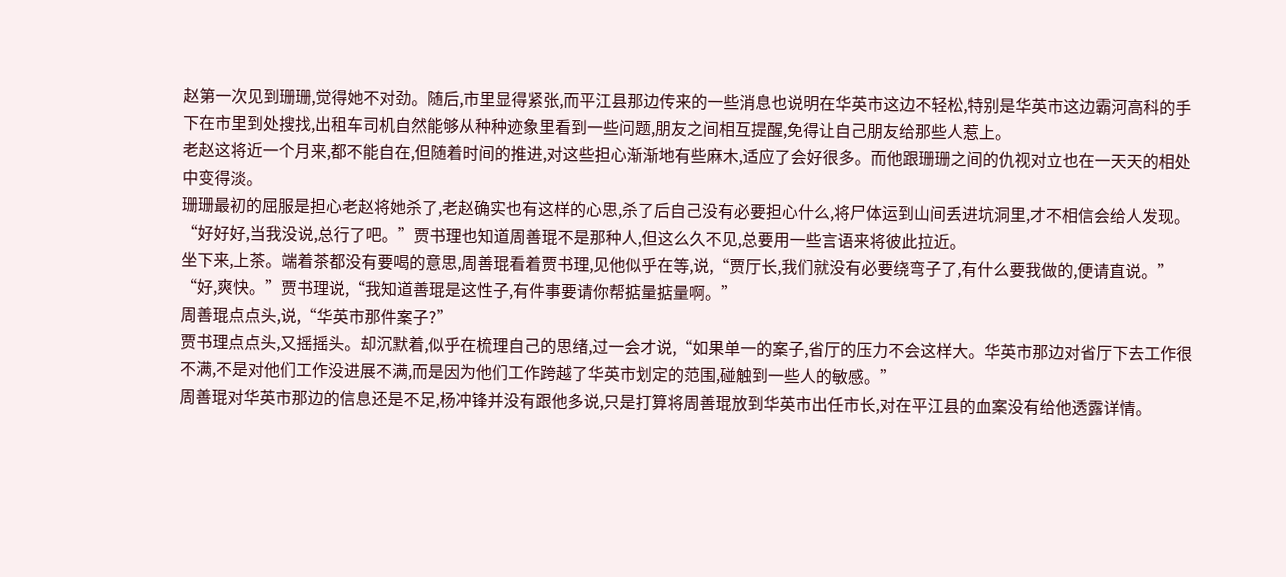赵第一次见到珊珊,觉得她不对劲。随后,市里显得紧张,而平江县那边传来的一些消息也说明在华英市这边不轻松,特别是华英市这边霸河高科的手下在市里到处搜找,出租车司机自然能够从种种迹象里看到一些问题,朋友之间相互提醒,免得让自己朋友给那些人惹上。
老赵这将近一个月来,都不能自在,但随着时间的推进,对这些担心渐渐地有些麻木,适应了会好很多。而他跟珊珊之间的仇视对立也在一天天的相处中变得淡。
珊珊最初的屈服是担心老赵将她杀了,老赵确实也有这样的心思,杀了后自己没有必要担心什么,将尸体运到山间丢进坑洞里,才不相信会给人发现。
“好好好,当我没说,总行了吧。”贾书理也知道周善琨不是那种人,但这么久不见,总要用一些言语来将彼此拉近。
坐下来,上茶。端着茶都没有要喝的意思,周善琨看着贾书理,见他似乎在等,说,“贾厅长,我们就没有必要绕弯子了,有什么要我做的,便请直说。”
“好,爽快。”贾书理说,“我知道善琨是这性子,有件事要请你帮掂量掂量啊。”
周善琨点点头,说,“华英市那件案子?”
贾书理点点头,又摇摇头。却沉默着,似乎在梳理自己的思绪,过一会才说,“如果单一的案子,省厅的压力不会这样大。华英市那边对省厅下去工作很不满,不是对他们工作没进展不满,而是因为他们工作跨越了华英市划定的范围,碰触到一些人的敏感。”
周善琨对华英市那边的信息还是不足,杨冲锋并没有跟他多说,只是打算将周善琨放到华英市出任市长,对在平江县的血案没有给他透露详情。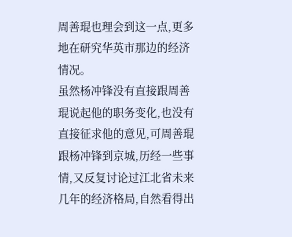周善琨也理会到这一点,更多地在研究华英市那边的经济情况。
虽然杨冲锋没有直接跟周善琨说起他的职务变化,也没有直接征求他的意见,可周善琨跟杨冲锋到京城,历经一些事情,又反复讨论过江北省未来几年的经济格局,自然看得出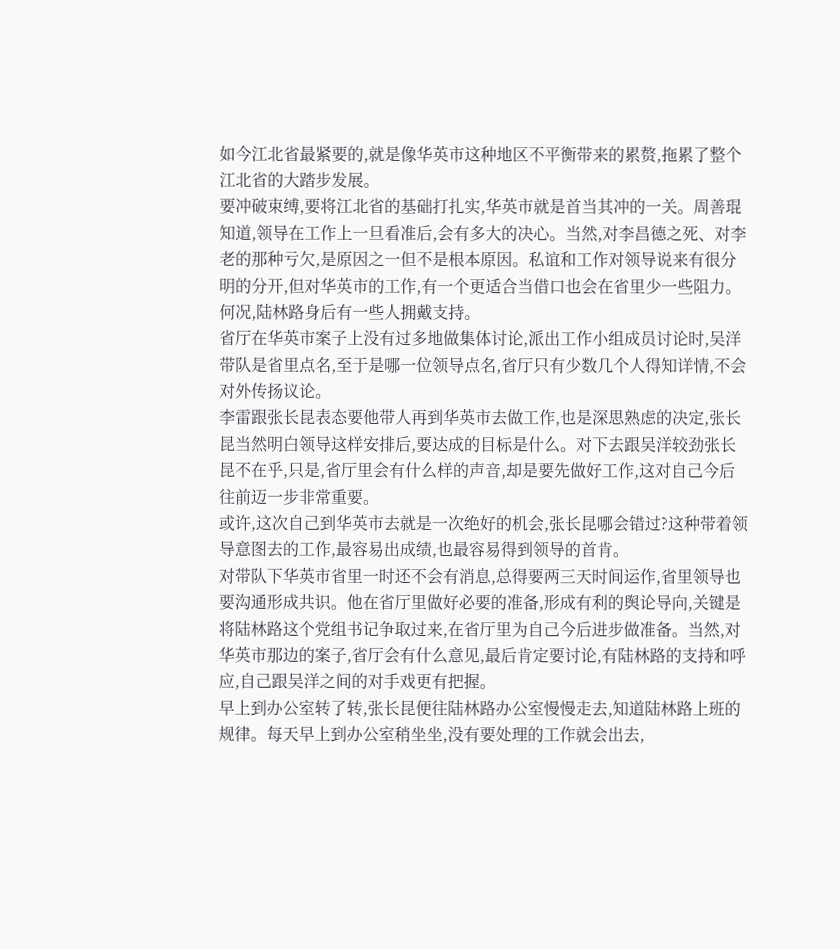如今江北省最紧要的,就是像华英市这种地区不平衡带来的累赘,拖累了整个江北省的大踏步发展。
要冲破束缚,要将江北省的基础打扎实,华英市就是首当其冲的一关。周善琨知道,领导在工作上一旦看准后,会有多大的决心。当然,对李昌德之死、对李老的那种亏欠,是原因之一但不是根本原因。私谊和工作对领导说来有很分明的分开,但对华英市的工作,有一个更适合当借口也会在省里少一些阻力。
何况,陆林路身后有一些人拥戴支持。
省厅在华英市案子上没有过多地做集体讨论,派出工作小组成员讨论时,吴洋带队是省里点名,至于是哪一位领导点名,省厅只有少数几个人得知详情,不会对外传扬议论。
李雷跟张长昆表态要他带人再到华英市去做工作,也是深思熟虑的决定,张长昆当然明白领导这样安排后,要达成的目标是什么。对下去跟吴洋较劲张长昆不在乎,只是,省厅里会有什么样的声音,却是要先做好工作,这对自己今后往前迈一步非常重要。
或许,这次自己到华英市去就是一次绝好的机会,张长昆哪会错过?这种带着领导意图去的工作,最容易出成绩,也最容易得到领导的首肯。
对带队下华英市省里一时还不会有消息,总得要两三天时间运作,省里领导也要沟通形成共识。他在省厅里做好必要的准备,形成有利的舆论导向,关键是将陆林路这个党组书记争取过来,在省厅里为自己今后进步做准备。当然,对华英市那边的案子,省厅会有什么意见,最后肯定要讨论,有陆林路的支持和呼应,自己跟吴洋之间的对手戏更有把握。
早上到办公室转了转,张长昆便往陆林路办公室慢慢走去,知道陆林路上班的规律。每天早上到办公室稍坐坐,没有要处理的工作就会出去,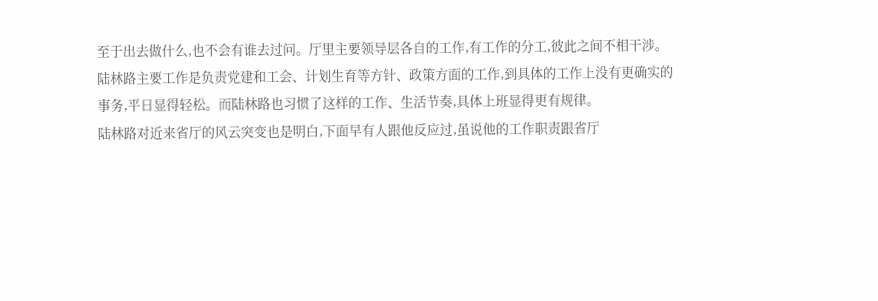至于出去做什么,也不会有谁去过问。厅里主要领导层各自的工作,有工作的分工,彼此之间不相干涉。
陆林路主要工作是负责党建和工会、计划生育等方针、政策方面的工作,到具体的工作上没有更确实的事务,平日显得轻松。而陆林路也习惯了这样的工作、生活节奏,具体上班显得更有规律。
陆林路对近来省厅的风云突变也是明白,下面早有人跟他反应过,虽说他的工作职责跟省厅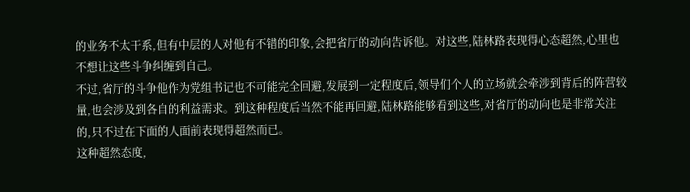的业务不太干系,但有中层的人对他有不错的印象,会把省厅的动向告诉他。对这些,陆林路表现得心态超然,心里也不想让这些斗争纠缠到自己。
不过,省厅的斗争他作为党组书记也不可能完全回避,发展到一定程度后,领导们个人的立场就会牵涉到背后的阵营较量,也会涉及到各自的利益需求。到这种程度后当然不能再回避,陆林路能够看到这些,对省厅的动向也是非常关注的,只不过在下面的人面前表现得超然而已。
这种超然态度,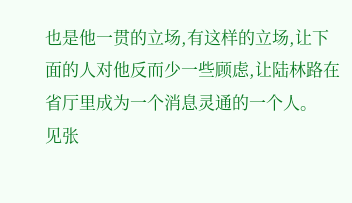也是他一贯的立场,有这样的立场,让下面的人对他反而少一些顾虑,让陆林路在省厅里成为一个消息灵通的一个人。
见张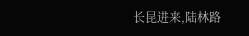长昆进来,陆林路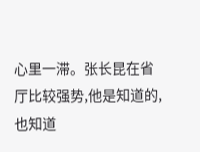心里一滞。张长昆在省厅比较强势,他是知道的,也知道